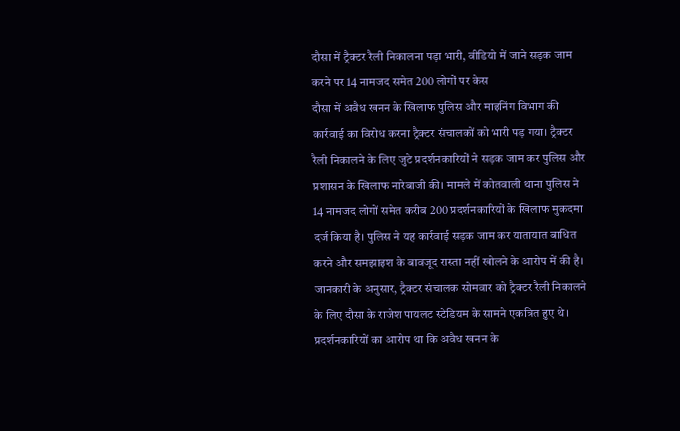दौसा में ट्रैक्टर रैली निकालना पड़ा भारी, वीडियो में जाने सड़क जाम करने पर 14 नामजद समेत 200 लोगों पर केस
दौसा में अवैध खनन के खिलाफ पुलिस और माइनिंग विभाग की कार्रवाई का विरोध करना ट्रैक्टर संचालकों को भारी पड़ गया। ट्रैक्टर रैली निकालने के लिए जुटे प्रदर्शनकारियों ने सड़क जाम कर पुलिस और प्रशासन के खिलाफ नारेबाजी की। मामले में कोतवाली थाना पुलिस ने 14 नामजद लोगों समेत करीब 200 प्रदर्शनकारियों के खिलाफ मुकदमा दर्ज किया है। पुलिस ने यह कार्रवाई सड़क जाम कर यातायात बाधित करने और समझाइश के बावजूद रास्ता नहीं खोलने के आरोप में की है।
जानकारी के अनुसार, ट्रैक्टर संचालक सोमवार को ट्रैक्टर रैली निकालने के लिए दौसा के राजेश पायलट स्टेडियम के सामने एकत्रित हुए थे। प्रदर्शनकारियों का आरोप था कि अवैध खनन के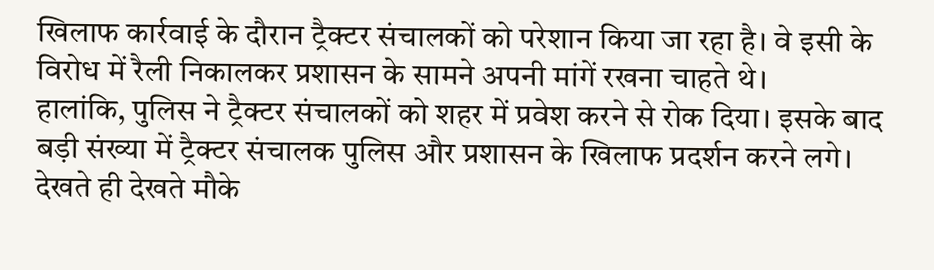खिलाफ कार्रवाई के दौरान ट्रैक्टर संचालकों को परेशान किया जा रहा है। वे इसी के विरोध में रैली निकालकर प्रशासन के सामने अपनी मांगें रखना चाहते थे।
हालांकि, पुलिस ने ट्रैक्टर संचालकों को शहर में प्रवेश करने से रोक दिया। इसके बाद बड़ी संख्या में ट्रैक्टर संचालक पुलिस और प्रशासन के खिलाफ प्रदर्शन करने लगे। देखते ही देखते मौके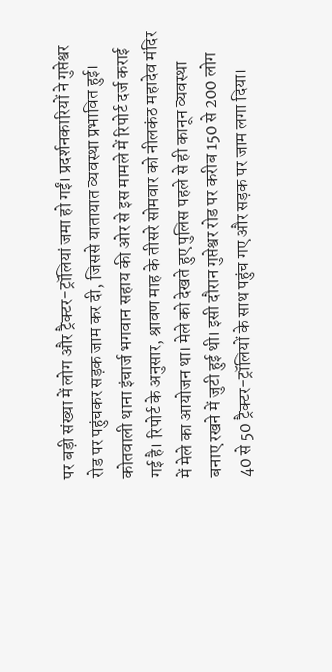पर बड़ी संख्या में लोग और ट्रैक्टर-ट्रॉलियां जमा हो गईं। प्रदर्शनकारियों ने गुप्तेश्वर रोड पर पहुंचकर सड़क जाम कर दी, जिससे यातायात व्यवस्था प्रभावित हुई।
कोतवाली थाना इंचार्ज भगवान सहाय की ओर से इस मामले में रिपोर्ट दर्ज कराई गई है। रिपोर्ट के अनुसार, श्रावण माह के तीसरे सोमवार को नीलकंठ महादेव मंदिर में मेले का आयोजन था। मेले को देखते हुए पुलिस पहले से ही कानून व्यवस्था बनाए रखने में जुटी हुई थी। इसी दौरान गुप्तेश्वर रोड पर करीब 150 से 200 लोग 40 से 50 ट्रैक्टर-ट्रॉलियों के साथ पहुंच गए और सड़क पर जाम लगा दिया।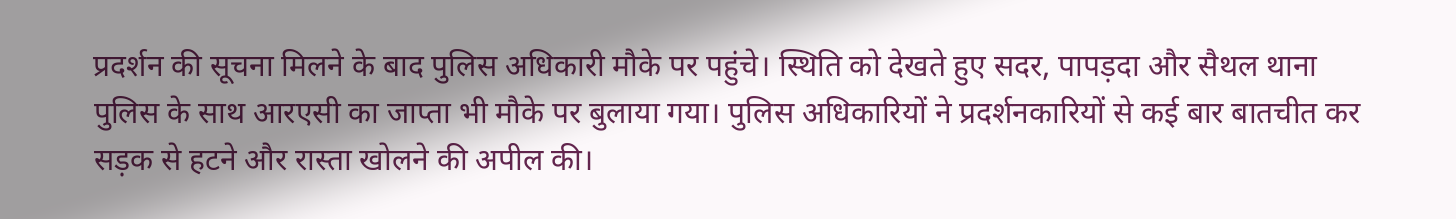प्रदर्शन की सूचना मिलने के बाद पुलिस अधिकारी मौके पर पहुंचे। स्थिति को देखते हुए सदर, पापड़दा और सैथल थाना पुलिस के साथ आरएसी का जाप्ता भी मौके पर बुलाया गया। पुलिस अधिकारियों ने प्रदर्शनकारियों से कई बार बातचीत कर सड़क से हटने और रास्ता खोलने की अपील की।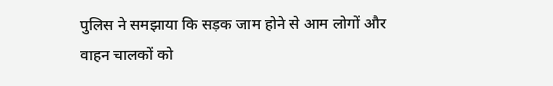पुलिस ने समझाया कि सड़क जाम होने से आम लोगों और वाहन चालकों को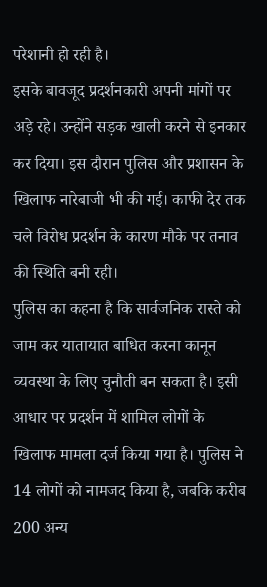परेशानी हो रही है।
इसके बावजूद प्रदर्शनकारी अपनी मांगों पर अड़े रहे। उन्होंने सड़क खाली करने से इनकार कर दिया। इस दौरान पुलिस और प्रशासन के खिलाफ नारेबाजी भी की गई। काफी देर तक चले विरोध प्रदर्शन के कारण मौके पर तनाव की स्थिति बनी रही।
पुलिस का कहना है कि सार्वजनिक रास्ते को जाम कर यातायात बाधित करना कानून व्यवस्था के लिए चुनौती बन सकता है। इसी आधार पर प्रदर्शन में शामिल लोगों के खिलाफ मामला दर्ज किया गया है। पुलिस ने 14 लोगों को नामजद किया है, जबकि करीब 200 अन्य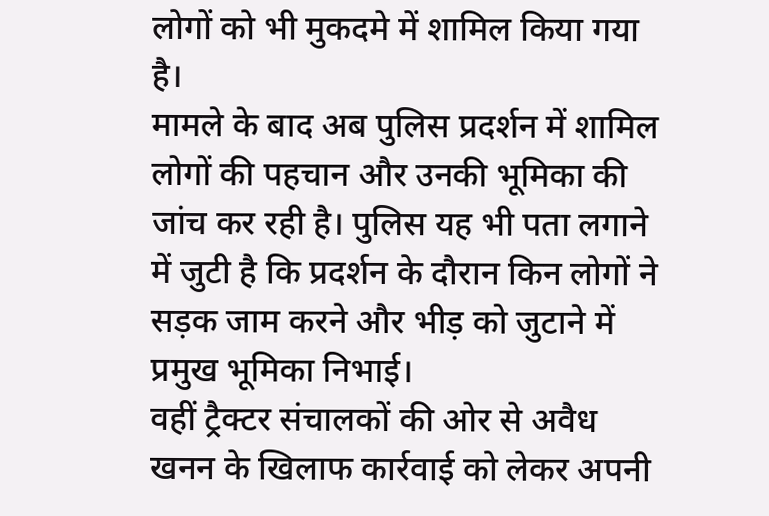लोगों को भी मुकदमे में शामिल किया गया है।
मामले के बाद अब पुलिस प्रदर्शन में शामिल लोगों की पहचान और उनकी भूमिका की जांच कर रही है। पुलिस यह भी पता लगाने में जुटी है कि प्रदर्शन के दौरान किन लोगों ने सड़क जाम करने और भीड़ को जुटाने में प्रमुख भूमिका निभाई।
वहीं ट्रैक्टर संचालकों की ओर से अवैध खनन के खिलाफ कार्रवाई को लेकर अपनी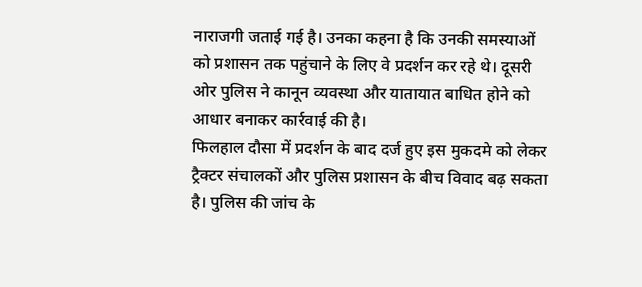नाराजगी जताई गई है। उनका कहना है कि उनकी समस्याओं को प्रशासन तक पहुंचाने के लिए वे प्रदर्शन कर रहे थे। दूसरी ओर पुलिस ने कानून व्यवस्था और यातायात बाधित होने को आधार बनाकर कार्रवाई की है।
फिलहाल दौसा में प्रदर्शन के बाद दर्ज हुए इस मुकदमे को लेकर ट्रैक्टर संचालकों और पुलिस प्रशासन के बीच विवाद बढ़ सकता है। पुलिस की जांच के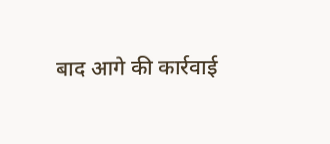बाद आगे की कार्रवाई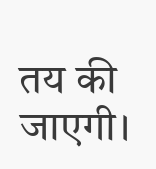तय की जाएगी।